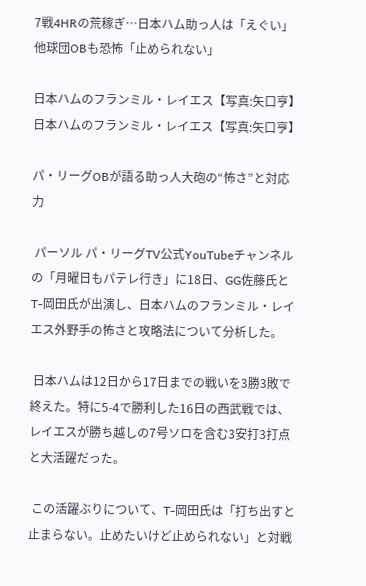7戦4HRの荒稼ぎ…日本ハム助っ人は「えぐい」 他球団OBも恐怖「止められない」

日本ハムのフランミル・レイエス【写真:矢口亨】
日本ハムのフランミル・レイエス【写真:矢口亨】

パ・リーグOBが語る助っ人大砲の“怖さ”と対応力

 パーソル パ・リーグTV公式YouTubeチャンネルの「月曜日もパテレ行き」に18日、GG佐藤氏とT-岡田氏が出演し、日本ハムのフランミル・レイエス外野手の怖さと攻略法について分析した。

 日本ハムは12日から17日までの戦いを3勝3敗で終えた。特に5-4で勝利した16日の西武戦では、レイエスが勝ち越しの7号ソロを含む3安打3打点と大活躍だった。

 この活躍ぶりについて、T-岡田氏は「打ち出すと止まらない。止めたいけど止められない」と対戦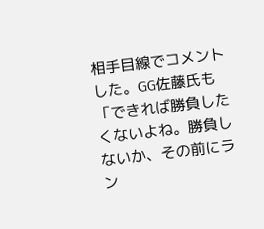相手目線でコメントした。GG佐藤氏も「できれば勝負したくないよね。勝負しないか、その前にラン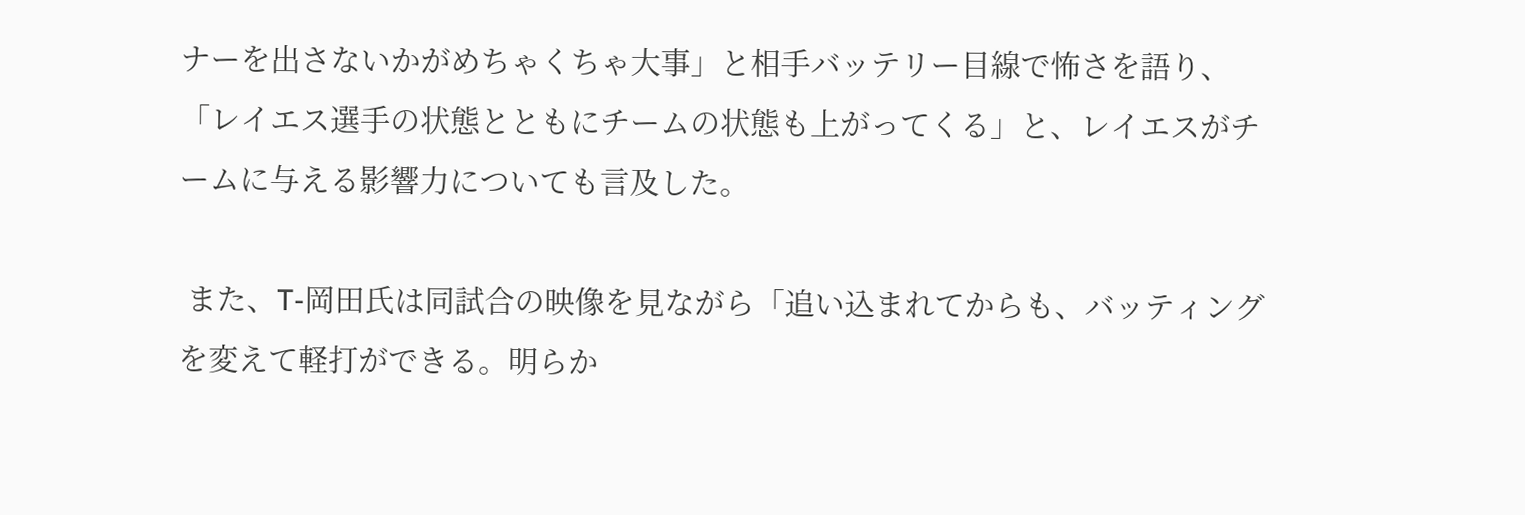ナーを出さないかがめちゃくちゃ大事」と相手バッテリー目線で怖さを語り、「レイエス選手の状態とともにチームの状態も上がってくる」と、レイエスがチームに与える影響力についても言及した。

 また、T-岡田氏は同試合の映像を見ながら「追い込まれてからも、バッティングを変えて軽打ができる。明らか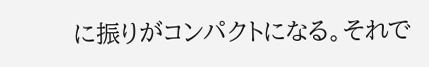に振りがコンパクトになる。それで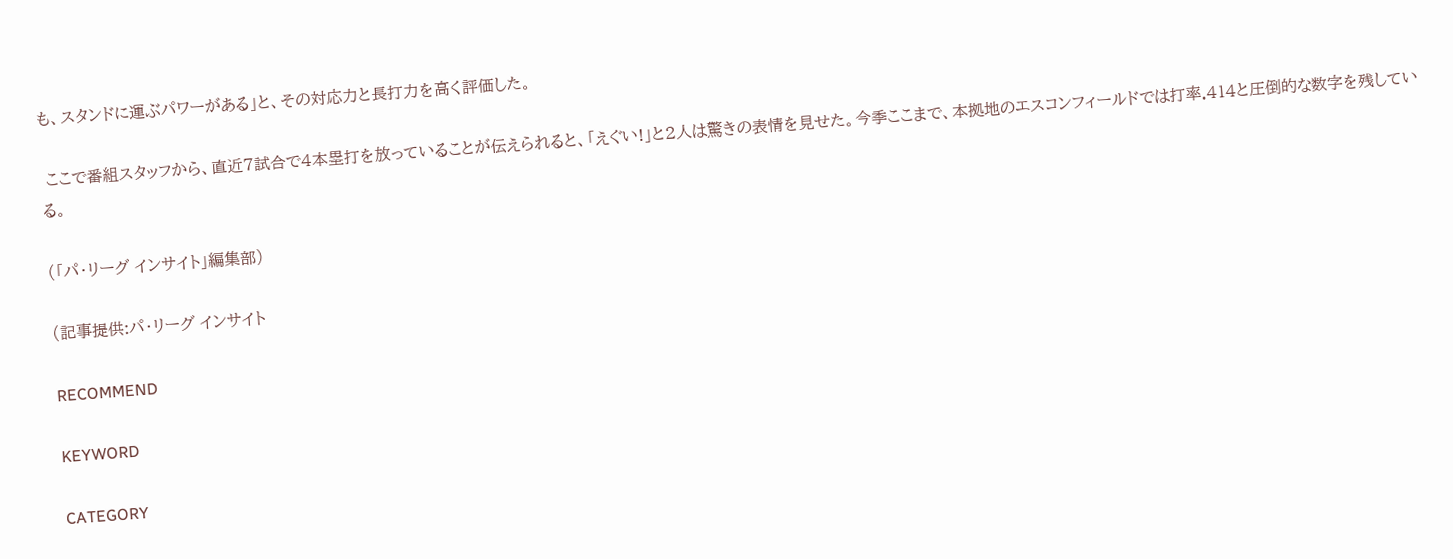も、スタンドに運ぶパワーがある」と、その対応力と長打力を高く評価した。

 ここで番組スタッフから、直近7試合で4本塁打を放っていることが伝えられると、「えぐい!」と2人は驚きの表情を見せた。今季ここまで、本拠地のエスコンフィールドでは打率.414と圧倒的な数字を残している。

(「パ・リーグ インサイト」編集部)

(記事提供:パ・リーグ インサイト

RECOMMEND

KEYWORD

CATEGORY